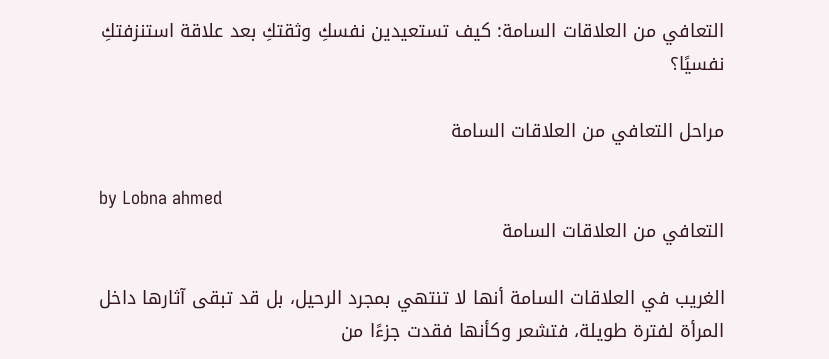التعافي من العلاقات السامة: كيف تستعيدين نفسكِ وثقتكِ بعد علاقة استنزفتكِ نفسيًا؟

مراحل التعافي من العلاقات السامة

by Lobna ahmed
التعافي من العلاقات السامة

الغريب في العلاقات السامة أنها لا تنتهي بمجرد الرحيل، بل قد تبقى آثارها داخل المرأة لفترة طويلة، فتشعر وكأنها فقدت جزءًا من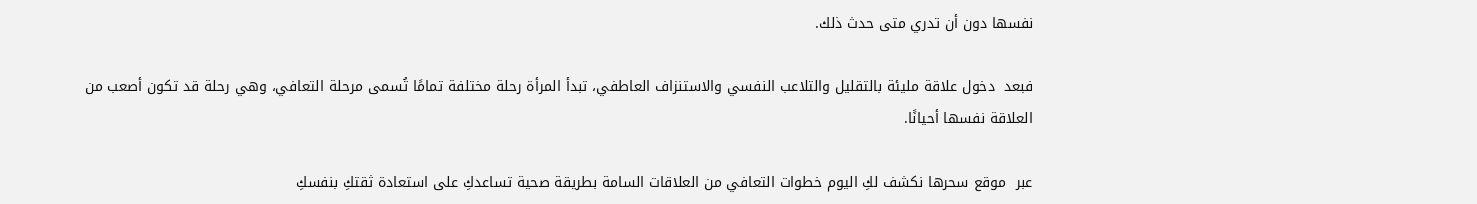نفسها دون أن تدري متى حدث ذلك.

فبعد  دخول علاقة مليئة بالتقليل والتلاعب النفسي والاستنزاف العاطفي، تبدأ المرأة رحلة مختلفة تمامًا تُسمى مرحلة التعافي، وهي رحلة قد تكون أصعب من العلاقة نفسها أحيانًا.

عبر  موقع سحرها نكشف لكِ اليوم خطوات التعافي من العلاقات السامة بطريقة صحية تساعدكِ على استعادة ثقتكِ بنفسكِ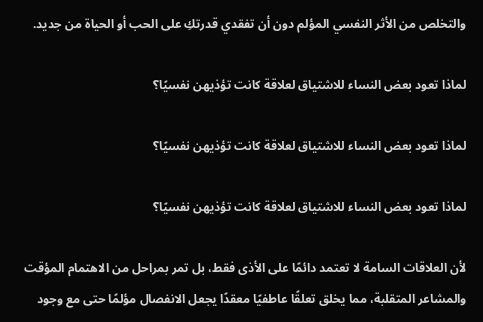والتخلص من الأثر النفسي المؤلم دون أن تفقدي قدرتكِ على الحب أو الحياة من جديد.

لماذا تعود بعض النساء للاشتياق لعلاقة كانت تؤذيهن نفسيًا؟

لماذا تعود بعض النساء للاشتياق لعلاقة كانت تؤذيهن نفسيًا؟

لماذا تعود بعض النساء للاشتياق لعلاقة كانت تؤذيهن نفسيًا؟

لأن العلاقات السامة لا تعتمد دائمًا على الأذى فقط، بل تمر بمراحل من الاهتمام المؤقت والمشاعر المتقلبة، مما يخلق تعلقًا عاطفيًا معقدًا يجعل الانفصال مؤلمًا حتى مع وجود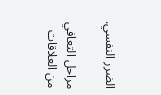الضرر النفسي.

مراحل التعافي من العلاقات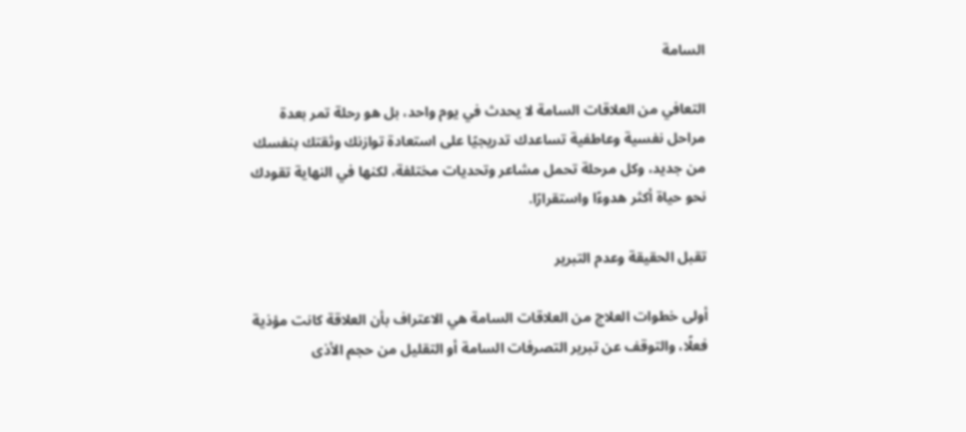السامة

التعافي من العلاقات السامة لا يحدث في يوم واحد، بل هو رحلة تمر بعدة مراحل نفسية وعاطفية تساعدك تدريجيًا على استعادة توازنك وثقتك بنفسك من جديد، وكل مرحلة تحمل مشاعر وتحديات مختلفة، لكنها في النهاية تقودك نحو حياة أكثر هدوءًا واستقرارًا.

تقبل الحقيقة وعدم التبرير

أولى خطوات العلاج من العلاقات السامة هي الاعتراف بأن العلاقة كانت مؤذية فعلًا، والتوقف عن تبرير التصرفات السامة أو التقليل من حجم الأذى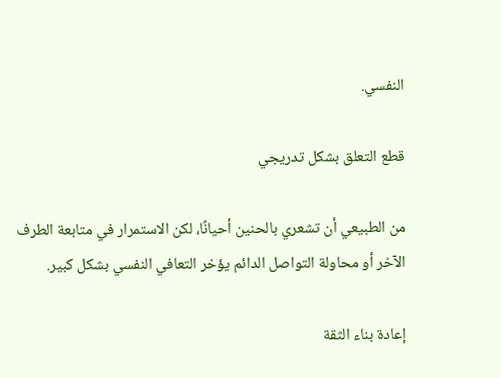النفسي.

قطع التعلق بشكل تدريجي

من الطبيعي أن تشعري بالحنين أحيانًا، لكن الاستمرار في متابعة الطرف الآخر أو محاولة التواصل الدائم يؤخر التعافي النفسي بشكل كبير.

إعادة بناء الثقة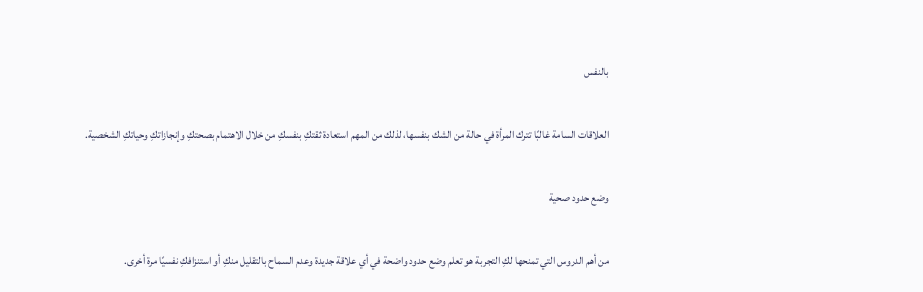بالنفس

العلاقات السامة غالبًا تترك المرأة في حالة من الشك بنفسها، لذلك من المهم استعادة ثقتكِ بنفسكِ من خلال الاهتمام بصحتكِ وإنجازاتكِ وحياتكِ الشخصية.

وضع حدود صحية

من أهم الدروس التي تمنحها لكِ التجربة هو تعلم وضع حدود واضحة في أي علاقة جديدة وعدم السماح بالتقليل منكِ أو استنزافكِ نفسيًا مرة أخرى.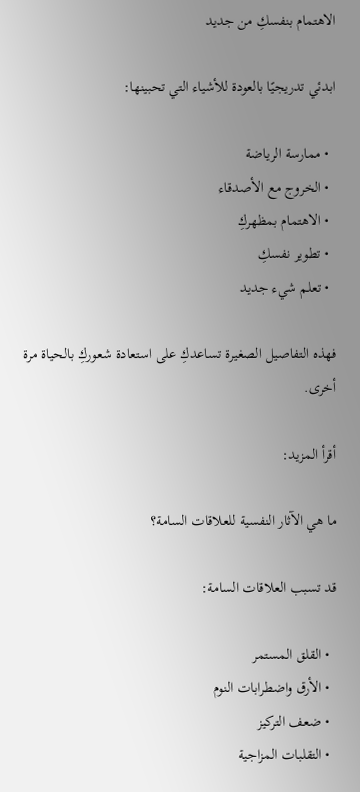الاهتمام بنفسكِ من جديد

ابدئي تدريجيًا بالعودة للأشياء التي تحبينها:

  • ممارسة الرياضة
  • الخروج مع الأصدقاء
  • الاهتمام بمظهركِ
  • تطوير نفسكِ
  • تعلم شيء جديد

فهذه التفاصيل الصغيرة تساعدكِ على استعادة شعوركِ بالحياة مرة أخرى.

أقرأ المزيد:

ما هي الآثار النفسية للعلاقات السامة؟

قد تسبب العلاقات السامة:

  • القلق المستمر
  • الأرق واضطرابات النوم
  • ضعف التركيز
  • التقلبات المزاجية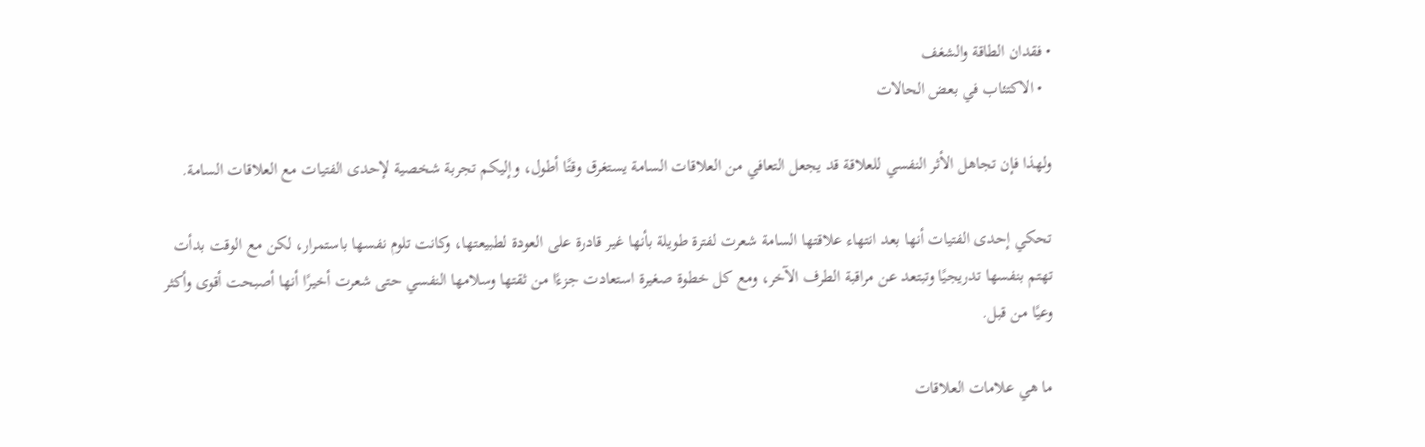• فقدان الطاقة والشغف
  • الاكتئاب في بعض الحالات

ولهذا فإن تجاهل الأثر النفسي للعلاقة قد يجعل التعافي من العلاقات السامة يستغرق وقتًا أطول، وإليكم تجربة شخصية لإحدى الفتيات مع العلاقات السامة.

تحكي إحدى الفتيات أنها بعد انتهاء علاقتها السامة شعرت لفترة طويلة بأنها غير قادرة على العودة لطبيعتها، وكانت تلوم نفسها باستمرار، لكن مع الوقت بدأت تهتم بنفسها تدريجيًا وتبتعد عن مراقبة الطرف الآخر، ومع كل خطوة صغيرة استعادت جزءًا من ثقتها وسلامها النفسي حتى شعرت أخيرًا أنها أصبحت أقوى وأكثر وعيًا من قبل.

ما هي علامات العلاقات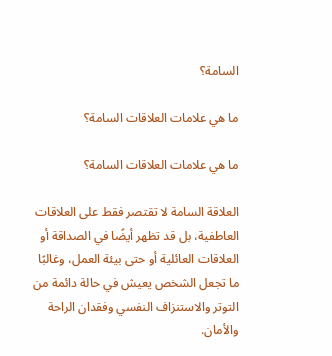السامة؟

ما هي علامات العلاقات السامة؟

ما هي علامات العلاقات السامة؟

العلاقة السامة لا تقتصر فقط على العلاقات العاطفية، بل قد تظهر أيضًا في الصداقة أو العلاقات العائلية أو حتى بيئة العمل، وغالبًا ما تجعل الشخص يعيش في حالة دائمة من التوتر والاستنزاف النفسي وفقدان الراحة والأمان.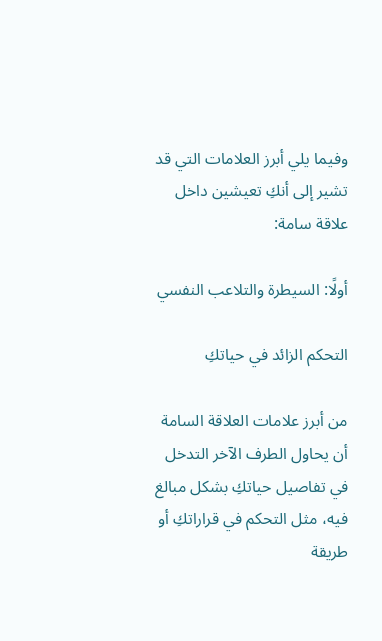وفيما يلي أبرز العلامات التي قد تشير إلى أنكِ تعيشين داخل علاقة سامة:

أولًا: السيطرة والتلاعب النفسي

التحكم الزائد في حياتكِ

من أبرز علامات العلاقة السامة أن يحاول الطرف الآخر التدخل في تفاصيل حياتكِ بشكل مبالغ فيه، مثل التحكم في قراراتكِ أو طريقة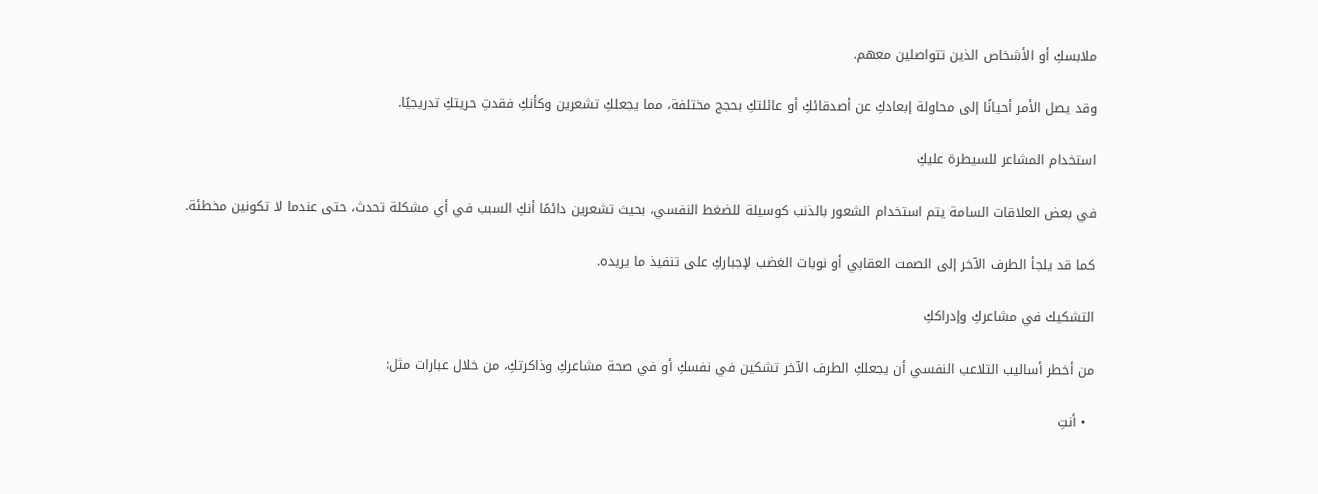ملابسكِ أو الأشخاص الذين تتواصلين معهم.

وقد يصل الأمر أحيانًا إلى محاولة إبعادكِ عن أصدقائكِ أو عائلتكِ بحجج مختلفة، مما يجعلكِ تشعرين وكأنكِ فقدتِ حريتكِ تدريجيًا.

استخدام المشاعر للسيطرة عليكِ

في بعض العلاقات السامة يتم استخدام الشعور بالذنب كوسيلة للضغط النفسي، بحيث تشعرين دائمًا أنكِ السبب في أي مشكلة تحدث، حتى عندما لا تكونين مخطئة.

كما قد يلجأ الطرف الآخر إلى الصمت العقابي أو نوبات الغضب لإجباركِ على تنفيذ ما يريده.

التشكيك في مشاعركِ وإدراككِ

من أخطر أساليب التلاعب النفسي أن يجعلكِ الطرف الآخر تشكين في نفسكِ أو في صحة مشاعركِ وذاكرتكِ، من خلال عبارات مثل:

  • أنتِ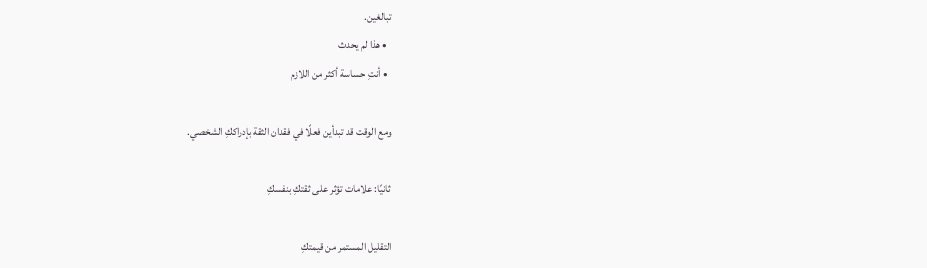تبالغين.
  • هذا لم يحدث
  • أنتِ حساسة أكثر من اللازم

ومع الوقت قد تبدأين فعلًا في فقدان الثقة بإدراككِ الشخصي.

ثانيًا: علامات تؤثر على ثقتكِ بنفسكِ

التقليل المستمر من قيمتكِ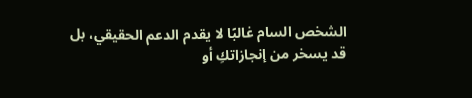الشخص السام غالبًا لا يقدم الدعم الحقيقي، بل قد يسخر من إنجازاتكِ أو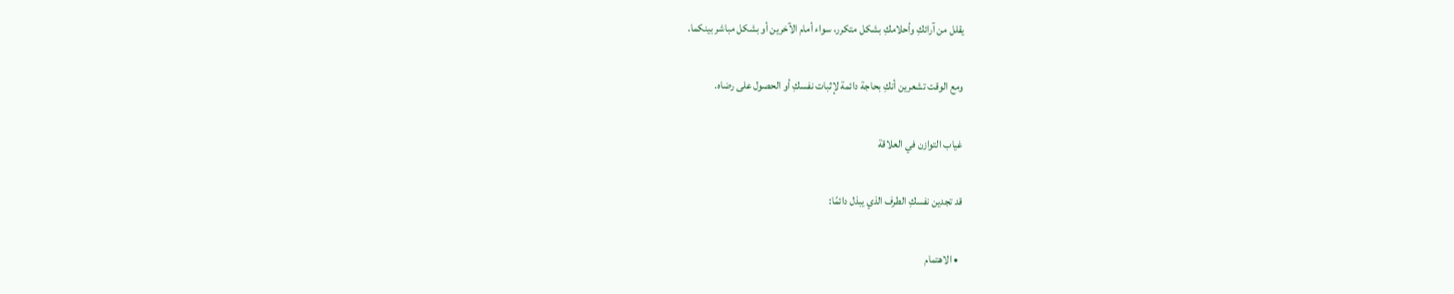يقلل من آرائكِ وأحلامكِ بشكل متكرر، سواء أمام الآخرين أو بشكل مباشر بينكما.

ومع الوقت تشعرين أنكِ بحاجة دائمة لإثبات نفسكِ أو الحصول على رضاه.

غياب التوازن في العلاقة

قد تجدين نفسكِ الطرف الذي يبذل دائمًا:

  • الاهتمام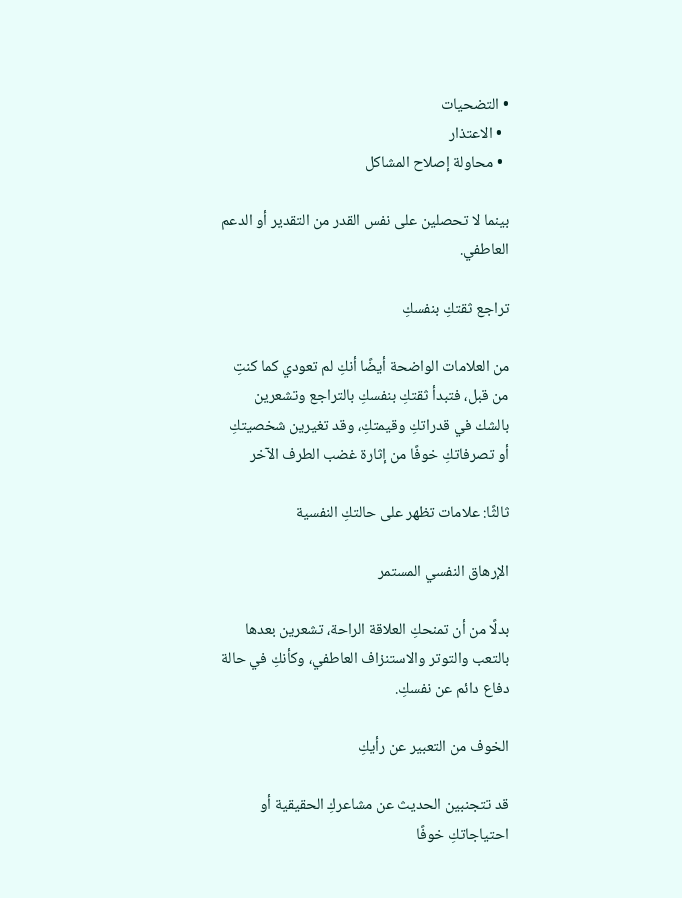• التضحيات
  • الاعتذار
  • محاولة إصلاح المشاكل

بينما لا تحصلين على نفس القدر من التقدير أو الدعم العاطفي.

تراجع ثقتكِ بنفسكِ

من العلامات الواضحة أيضًا أنكِ لم تعودي كما كنتِ من قبل، فتبدأ ثقتكِ بنفسكِ بالتراجع وتشعرين بالشك في قدراتكِ وقيمتكِ، وقد تغيرين شخصيتكِ أو تصرفاتكِ خوفًا من إثارة غضب الطرف الآخر

ثالثًا: علامات تظهر على حالتكِ النفسية

الإرهاق النفسي المستمر

بدلًا من أن تمنحكِ العلاقة الراحة، تشعرين بعدها بالتعب والتوتر والاستنزاف العاطفي، وكأنكِ في حالة دفاع دائم عن نفسكِ.

الخوف من التعبير عن رأيكِ

قد تتجنبين الحديث عن مشاعركِ الحقيقية أو احتياجاتكِ خوفًا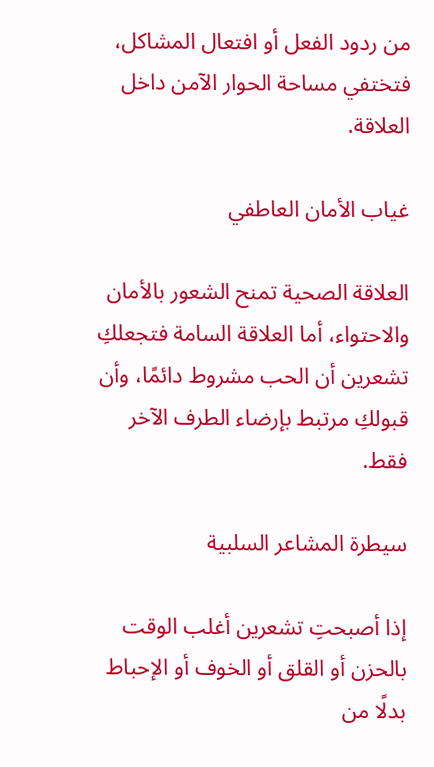من ردود الفعل أو افتعال المشاكل، فتختفي مساحة الحوار الآمن داخل العلاقة.

غياب الأمان العاطفي

العلاقة الصحية تمنح الشعور بالأمان والاحتواء، أما العلاقة السامة فتجعلكِ تشعرين أن الحب مشروط دائمًا، وأن قبولكِ مرتبط بإرضاء الطرف الآخر فقط.

سيطرة المشاعر السلبية

إذا أصبحتِ تشعرين أغلب الوقت بالحزن أو القلق أو الخوف أو الإحباط بدلًا من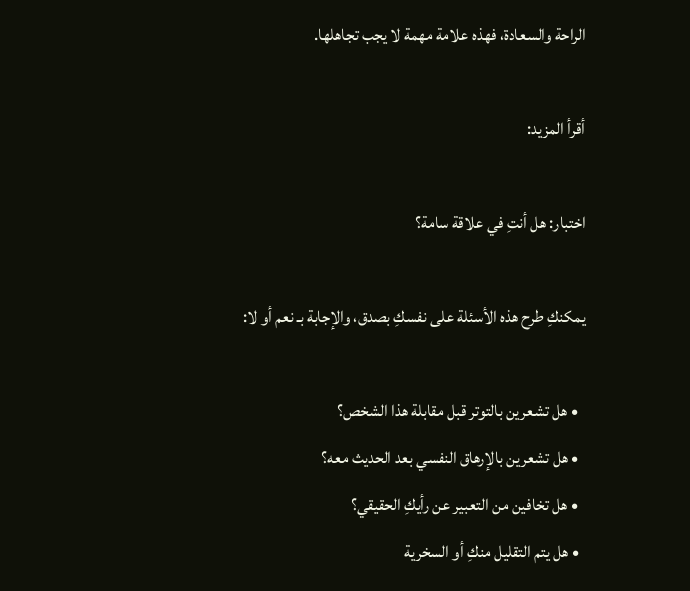الراحة والسعادة، فهذه علامة مهمة لا يجب تجاهلها.

أقرأ المزيد:

اختبار: هل أنتِ في علاقة سامة؟

يمكنكِ طرح هذه الأسئلة على نفسكِ بصدق، والإجابة بـ نعم أو لا:

  • هل تشعرين بالتوتر قبل مقابلة هذا الشخص؟
  • هل تشعرين بالإرهاق النفسي بعد الحديث معه؟
  • هل تخافين من التعبير عن رأيكِ الحقيقي؟
  • هل يتم التقليل منكِ أو السخرية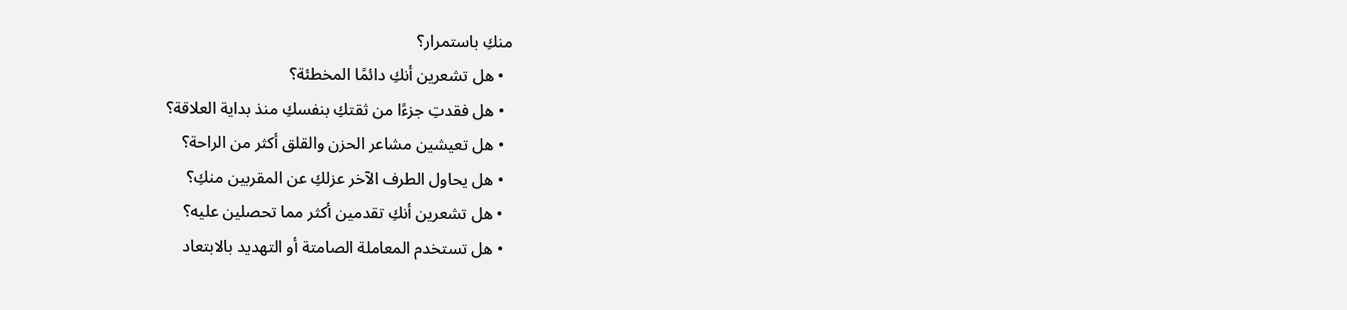منكِ باستمرار؟
  • هل تشعرين أنكِ دائمًا المخطئة؟
  • هل فقدتِ جزءًا من ثقتكِ بنفسكِ منذ بداية العلاقة؟
  • هل تعيشين مشاعر الحزن والقلق أكثر من الراحة؟
  • هل يحاول الطرف الآخر عزلكِ عن المقربين منكِ؟
  • هل تشعرين أنكِ تقدمين أكثر مما تحصلين عليه؟
  • هل تستخدم المعاملة الصامتة أو التهديد بالابتعاد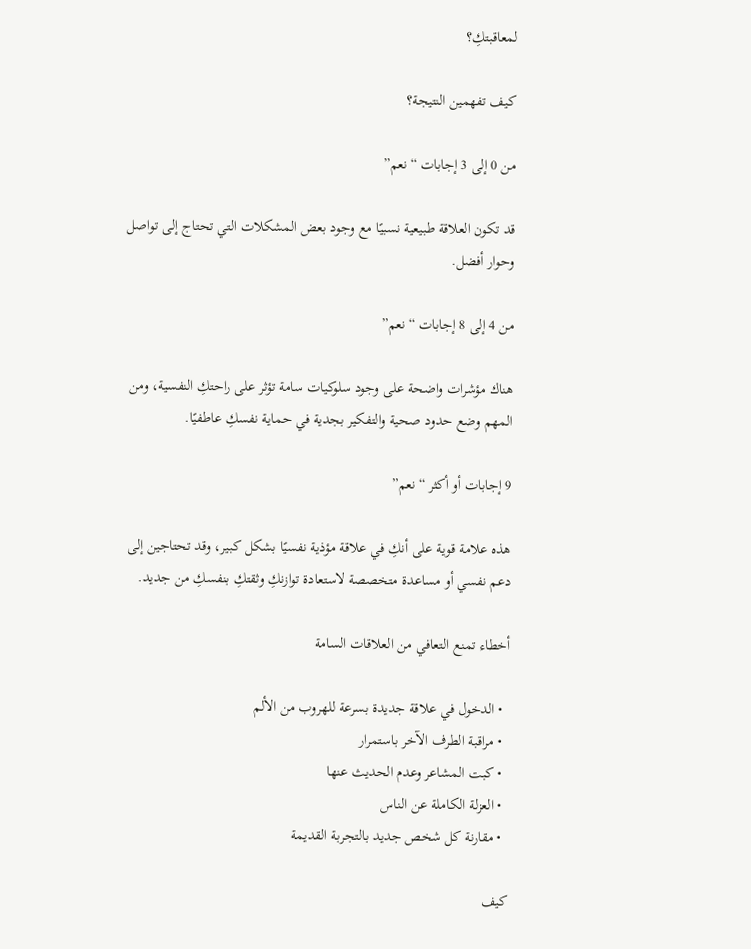لمعاقبتكِ؟

كيف تفهمين النتيجة؟

من 0 إلى 3 إجابات “نعم”

قد تكون العلاقة طبيعية نسبيًا مع وجود بعض المشكلات التي تحتاج إلى تواصل وحوار أفضل.

من 4 إلى 8 إجابات “نعم”

هناك مؤشرات واضحة على وجود سلوكيات سامة تؤثر على راحتكِ النفسية، ومن المهم وضع حدود صحية والتفكير بجدية في حماية نفسكِ عاطفيًا.

9 إجابات أو أكثر “نعم”

هذه علامة قوية على أنكِ في علاقة مؤذية نفسيًا بشكل كبير، وقد تحتاجين إلى دعم نفسي أو مساعدة متخصصة لاستعادة توازنكِ وثقتكِ بنفسكِ من جديد.

أخطاء تمنع التعافي من العلاقات السامة

  • الدخول في علاقة جديدة بسرعة للهروب من الألم
  • مراقبة الطرف الآخر باستمرار
  • كبت المشاعر وعدم الحديث عنها
  • العزلة الكاملة عن الناس
  • مقارنة كل شخص جديد بالتجربة القديمة

كيف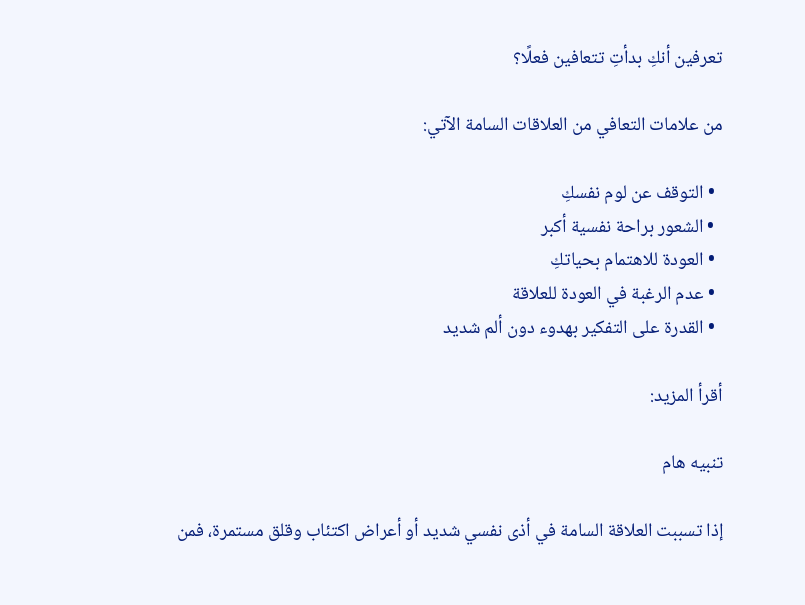تعرفين أنكِ بدأتِ تتعافين فعلًا؟

من علامات التعافي من العلاقات السامة الآتي:

  • التوقف عن لوم نفسكِ
  • الشعور براحة نفسية أكبر
  • العودة للاهتمام بحياتكِ
  • عدم الرغبة في العودة للعلاقة
  • القدرة على التفكير بهدوء دون ألم شديد

أقرأ المزيد:

تنبيه هام

إذا تسببت العلاقة السامة في أذى نفسي شديد أو أعراض اكتئاب وقلق مستمرة، فمن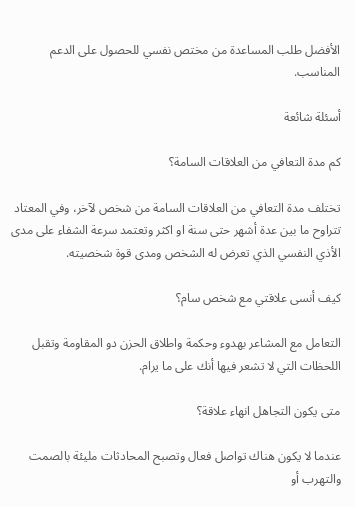الأفضل طلب المساعدة من مختص نفسي للحصول على الدعم المناسب.

أسئلة شائعة

كم مدة التعافي من العلاقات السامة؟

تختلف مدة التعافي من العلاقات السامة من شخص لآخر، وفي المعتاد تتراوح ما بين عدة أشهر حتى سنة او اكثر وتعتمد سرعة الشفاء على مدى الأذي النفسي الذي تعرض له الشخص ومدى قوة شخصيته.

كيف أنسى علاقتي مع شخص سام؟

التعامل مع المشاعر بهدوء وحكمة واطلاق الحزن دو المقاومة وتقبل اللحظات التي لا تشعر فيها أنك على ما يرام.

متى يكون التجاهل انهاء علاقة؟

عندما لا يكون هناك تواصل فعال وتصبح المحادثات مليئة بالصمت والتهرب أو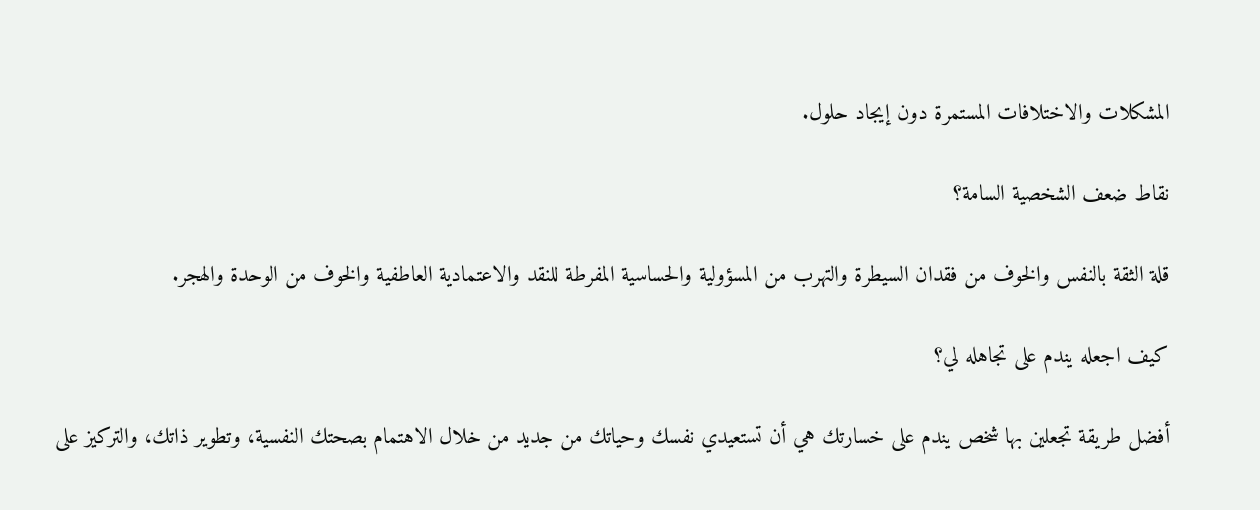المشكلات والاختلافات المستمرة دون إيجاد حلول.

نقاط ضعف الشخصية السامة؟

قلة الثقة بالنفس والخوف من فقدان السيطرة والتهرب من المسؤولية والحساسية المفرطة للنقد والاعتمادية العاطفية والخوف من الوحدة والهجر.

كيف اجعله يندم على تجاهله لي؟

أفضل طريقة تجعلين بها شخص يندم على خسارتك هي أن تستعيدي نفسك وحياتك من جديد من خلال الاهتمام بصحتك النفسية، وتطوير ذاتك، والتركيز على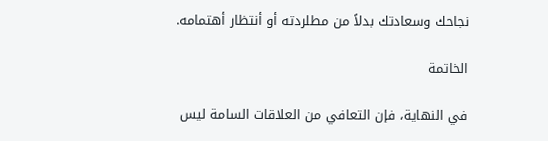نجاحك وسعادتك بدلاً من مطلردته أو أنتظار أهتمامه.

الخاتمة

في النهاية، فإن التعافي من العلاقات السامة ليس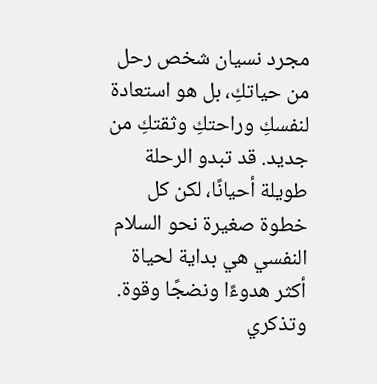مجرد نسيان شخص رحل من حياتكِ، بل هو استعادة لنفسكِ وراحتكِ وثقتكِ من جديد. قد تبدو الرحلة طويلة أحيانًا، لكن كل خطوة صغيرة نحو السلام النفسي هي بداية لحياة أكثر هدوءًا ونضجًا وقوة. وتذكري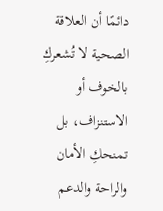دائمًا أن العلاقة الصحية لا تُشعركِ بالخوف أو الاستنزاف، بل تمنحكِ الأمان والراحة والدعم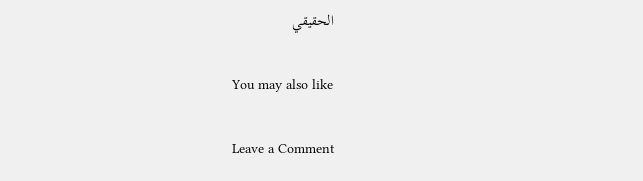الحقيقي

You may also like

Leave a Comment